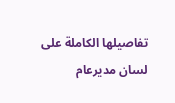تفاصيلها الكاملة على لسان مديرعام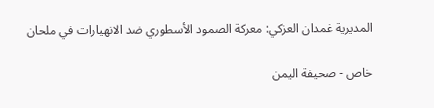المديرية غمدان العزكي: معركة الصمود الأسطوري ضد الانهيارات في ملحان

خاص - صحيفة اليمن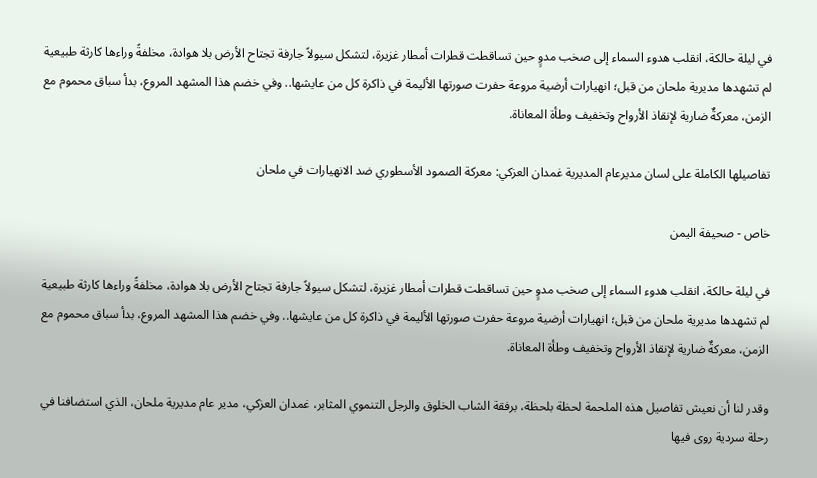في ليلة حالكة، انقلب هدوء السماء إلى صخب مدوٍ حين تساقطت قطرات أمطار غزيرة، لتشكل سيولاً جارفة تجتاح الأرض بلا هوادة، مخلفةً وراءها كارثة طبيعية لم تشهدها مديرية ملحان من قبل؛ انهيارات أرضية مروعة حفرت صورتها الأليمة في ذاكرة كل من عايشها.. وفي خضم هذا المشهد المروع، بدأ سباق محموم مع الزمن، معركةٌ ضارية لإنقاذ الأرواح وتخفيف وطأة المعاناة.

تفاصيلها الكاملة على لسان مديرعام المديرية غمدان العزكي: معركة الصمود الأسطوري ضد الانهيارات في ملحان

خاص - صحيفة اليمن

في ليلة حالكة، انقلب هدوء السماء إلى صخب مدوٍ حين تساقطت قطرات أمطار غزيرة، لتشكل سيولاً جارفة تجتاح الأرض بلا هوادة، مخلفةً وراءها كارثة طبيعية لم تشهدها مديرية ملحان من قبل؛ انهيارات أرضية مروعة حفرت صورتها الأليمة في ذاكرة كل من عايشها.. وفي خضم هذا المشهد المروع، بدأ سباق محموم مع الزمن، معركةٌ ضارية لإنقاذ الأرواح وتخفيف وطأة المعاناة.

وقدر لنا أن نعيش تفاصيل هذه الملحمة لحظة بلحظة، برفقة الشاب الخلوق والرجل التنموي المثابر، غمدان العزكي، مدير عام مديرية ملحان، الذي استضافنا في رحلة سردية روى فيها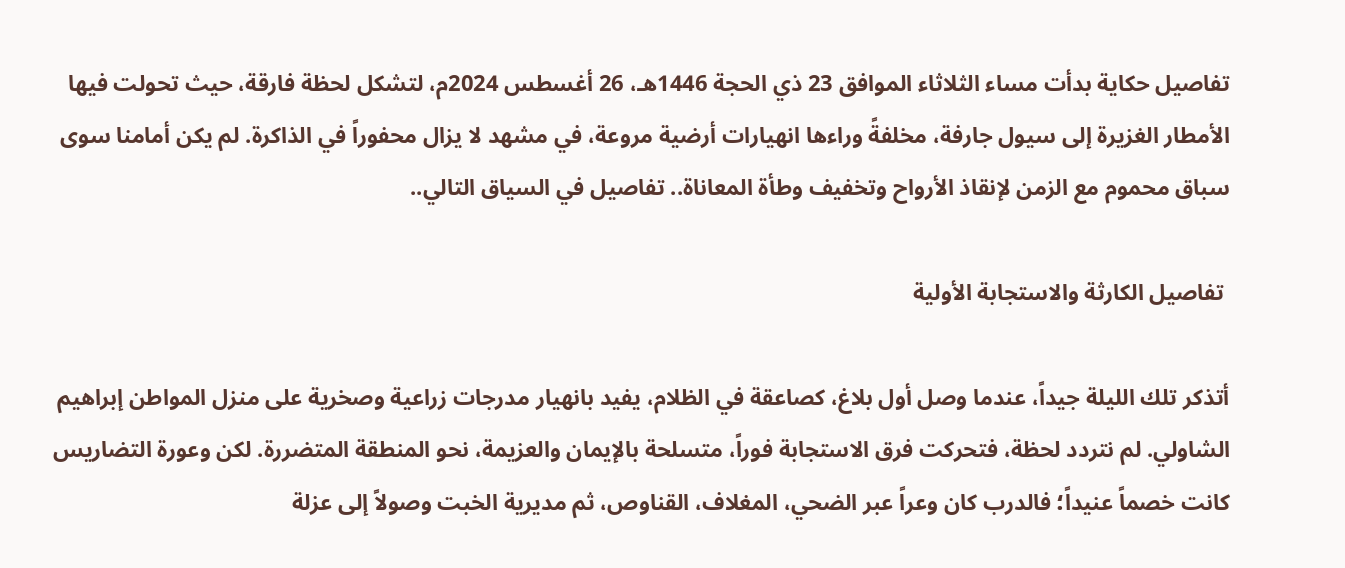تفاصيل حكاية بدأت مساء الثلاثاء الموافق 23 ذي الحجة 1446هـ، 26 أغسطس 2024م، لتشكل لحظة فارقة، حيث تحولت فيها الأمطار الغزيرة إلى سيول جارفة، مخلفةً وراءها انهيارات أرضية مروعة، في مشهد لا يزال محفوراً في الذاكرة. لم يكن أمامنا سوى سباق محموم مع الزمن لإنقاذ الأرواح وتخفيف وطأة المعاناة.. تفاصيل في السياق التالي..

 تفاصيل الكارثة والاستجابة الأولية

أتذكر تلك الليلة جيداً، عندما وصل أول بلاغ، كصاعقة في الظلام، يفيد بانهيار مدرجات زراعية وصخرية على منزل المواطن إبراهيم الشاولي. لم نتردد لحظة، فتحركت فرق الاستجابة فوراً، متسلحة بالإيمان والعزيمة، نحو المنطقة المتضررة. لكن وعورة التضاريس كانت خصماً عنيداً؛ فالدرب كان وعراً عبر الضحي، المغلاف، القناوص، ثم مديرية الخبت وصولاً إلى عزلة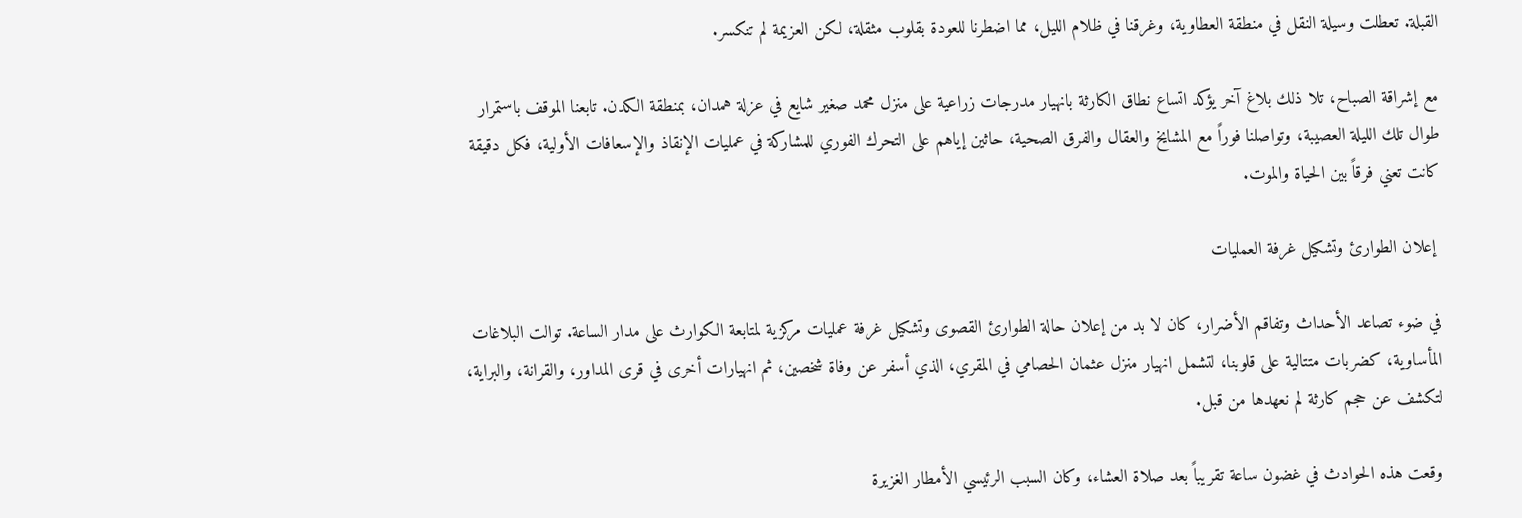القبلة. تعطلت وسيلة النقل في منطقة العطاوية، وغرقنا في ظلام الليل، مما اضطرنا للعودة بقلوب مثقلة، لكن العزيمة لم تنكسر.

مع إشراقة الصباح، تلا ذلك بلاغ آخر يؤكد اتساع نطاق الكارثة بانهيار مدرجات زراعية على منزل محمد صغير شايع في عزلة همدان، بمنطقة الكدن. تابعنا الموقف باستمرار طوال تلك الليلة العصيبة، وتواصلنا فوراً مع المشايخ والعقال والفرق الصحية، حاثين إياهم على التحرك الفوري للمشاركة في عمليات الإنقاذ والإسعافات الأولية، فكل دقيقة كانت تعني فرقاً بين الحياة والموت.

 إعلان الطوارئ وتشكيل غرفة العمليات

في ضوء تصاعد الأحداث وتفاقم الأضرار، كان لا بد من إعلان حالة الطوارئ القصوى وتشكيل غرفة عمليات مركزية لمتابعة الكوارث على مدار الساعة. توالت البلاغات المأساوية، كضربات متتالية على قلوبنا، لتشمل انهيار منزل عثمان الحصامي في المقري، الذي أسفر عن وفاة شخصين، ثم انهيارات أخرى في قرى المداور، والقرانة، والبراية، لتكشف عن حجم كارثة لم نعهدها من قبل.

وقعت هذه الحوادث في غضون ساعة تقريباً بعد صلاة العشاء، وكان السبب الرئيسي الأمطار الغزيرة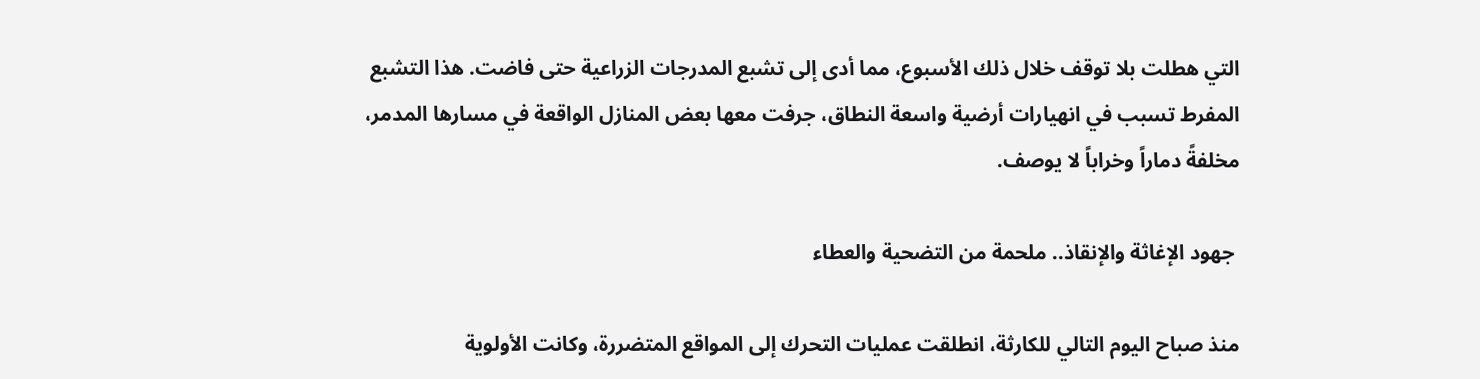التي هطلت بلا توقف خلال ذلك الأسبوع، مما أدى إلى تشبع المدرجات الزراعية حتى فاضت. هذا التشبع المفرط تسبب في انهيارات أرضية واسعة النطاق، جرفت معها بعض المنازل الواقعة في مسارها المدمر، مخلفةً دماراً وخراباً لا يوصف.

 جهود الإغاثة والإنقاذ.. ملحمة من التضحية والعطاء

منذ صباح اليوم التالي للكارثة، انطلقت عمليات التحرك إلى المواقع المتضررة، وكانت الأولوية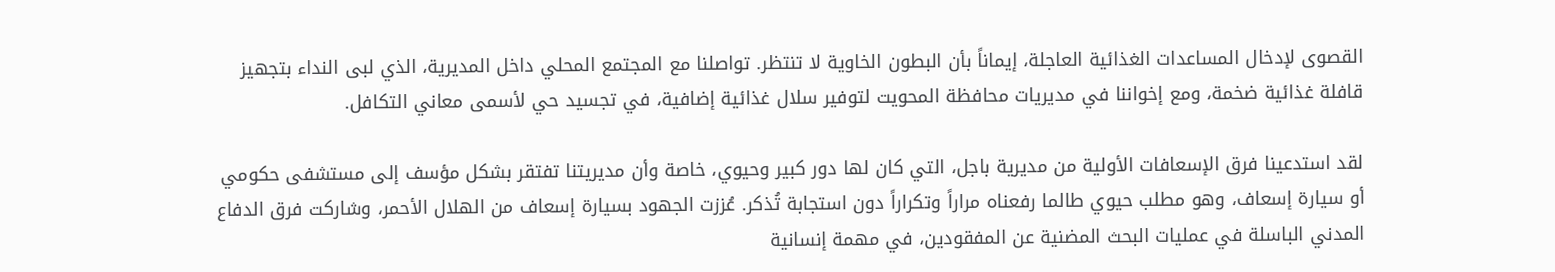القصوى لإدخال المساعدات الغذائية العاجلة، إيماناً بأن البطون الخاوية لا تنتظر. تواصلنا مع المجتمع المحلي داخل المديرية، الذي لبى النداء بتجهيز قافلة غذائية ضخمة، ومع إخواننا في مديريات محافظة المحويت لتوفير سلال غذائية إضافية، في تجسيد حي لأسمى معاني التكافل.

لقد استدعينا فرق الإسعافات الأولية من مديرية باجل، التي كان لها دور كبير وحيوي، خاصة وأن مديريتنا تفتقر بشكل مؤسف إلى مستشفى حكومي أو سيارة إسعاف، وهو مطلب حيوي طالما رفعناه مراراً وتكراراً دون استجابة تُذكر. عُززت الجهود بسيارة إسعاف من الهلال الأحمر، وشاركت فرق الدفاع المدني الباسلة في عمليات البحث المضنية عن المفقودين، في مهمة إنسانية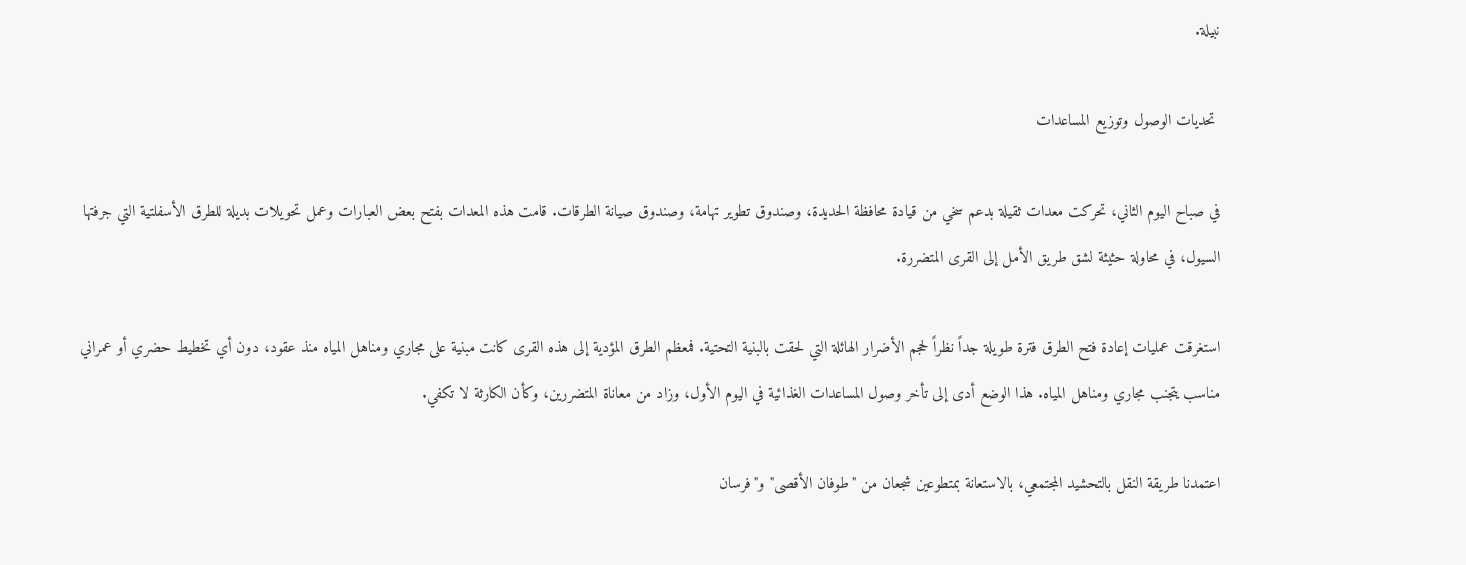نبيلة.

 تحديات الوصول وتوزيع المساعدات

في صباح اليوم الثاني، تحركت معدات ثقيلة بدعم سخي من قيادة محافظة الحديدة، وصندوق تطوير تهامة، وصندوق صيانة الطرقات. قامت هذه المعدات بفتح بعض العبارات وعمل تحويلات بديلة للطرق الأسفلتية التي جرفتها السيول، في محاولة حثيثة لشق طريق الأمل إلى القرى المتضررة.

استغرقت عمليات إعادة فتح الطرق فترة طويلة جداً نظراً لحجم الأضرار الهائلة التي لحقت بالبنية التحتية. فمعظم الطرق المؤدية إلى هذه القرى كانت مبنية على مجاري ومناهل المياه منذ عقود، دون أي تخطيط حضري أو عمراني مناسب يتجنب مجاري ومناهل المياه. هذا الوضع أدى إلى تأخر وصول المساعدات الغذائية في اليوم الأول، وزاد من معاناة المتضررين، وكأن الكارثة لا تكفي.

اعتمدنا طريقة النقل بالتحشيد المجتمعي، بالاستعانة بمتطوعين شجعان من "طوفان الأقصى" و"فرسان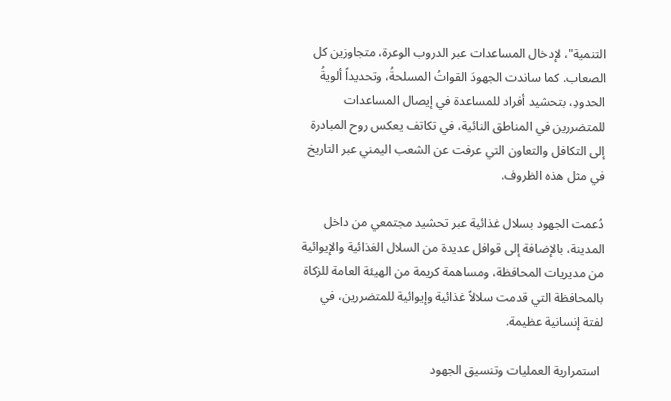التنمية"، لإدخال المساعدات عبر الدروب الوعرة، متجاوزين كل الصعاب. كما ساندت الجهودَ القواتُ المسلحةُ، وتحديداً ألويةُ الحدودِ، بتحشيد أفراد للمساعدة في إيصال المساعدات للمتضررين في المناطق النائية، في تكاتف يعكس روح المبادرة إلى التكافل والتعاون التي عرفت عن الشعب اليمني عبر التاريخ في مثل هذه الظروف.

دُعمت الجهود بسلال غذائية عبر تحشيد مجتمعي من داخل المدينة، بالإضافة إلى قوافل عديدة من السلال الغذائية والإيوائية من مديريات المحافظة، ومساهمة كريمة من الهيئة العامة للزكاة بالمحافظة التي قدمت سلالاً غذائية وإيوائية للمتضررين، في لفتة إنسانية عظيمة.

 استمرارية العمليات وتنسيق الجهود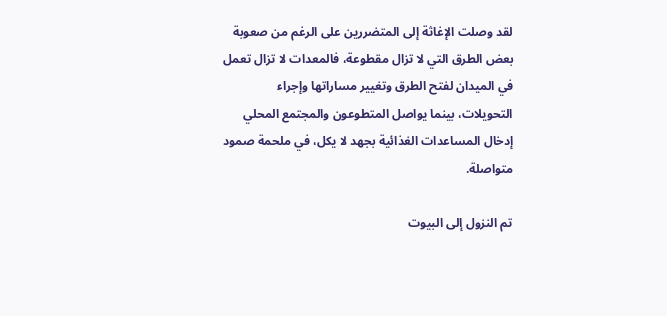لقد وصلت الإغاثة إلى المتضررين على الرغم من صعوبة بعض الطرق التي لا تزال مقطوعة، فالمعدات لا تزال تعمل في الميدان لفتح الطرق وتغيير مساراتها وإجراء التحويلات، بينما يواصل المتطوعون والمجتمع المحلي إدخال المساعدات الغذائية بجهد لا يكل، في ملحمة صمود متواصلة.

تم النزول إلى البيوت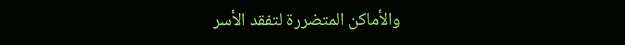والأماكن المتضررة لتفقد الأسر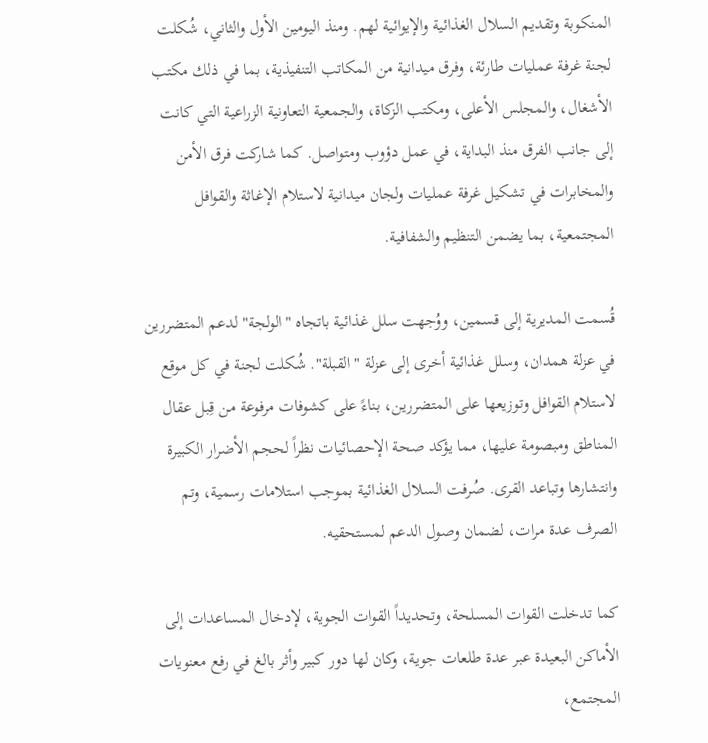المنكوبة وتقديم السلال الغذائية والإيوائية لهم. ومنذ اليومين الأول والثاني، شُكلت لجنة غرفة عمليات طارئة، وفرق ميدانية من المكاتب التنفيذية، بما في ذلك مكتب الأشغال، والمجلس الأعلى، ومكتب الزكاة، والجمعية التعاونية الزراعية التي كانت إلى جانب الفرق منذ البداية، في عمل دؤوب ومتواصل. كما شاركت فرق الأمن والمخابرات في تشكيل غرفة عمليات ولجان ميدانية لاستلام الإغاثة والقوافل المجتمعية، بما يضمن التنظيم والشفافية.

قُسمت المديرية إلى قسمين، ووُجهت سلل غذائية باتجاه "الولجة" لدعم المتضررين في عزلة همدان، وسلل غذائية أخرى إلى عزلة "القبلة". شُكلت لجنة في كل موقع لاستلام القوافل وتوزيعها على المتضررين، بناءً على كشوفات مرفوعة من قِبل عقال المناطق ومبصومة عليها، مما يؤكد صحة الإحصائيات نظراً لحجم الأضرار الكبيرة وانتشارها وتباعد القرى. صُرفت السلال الغذائية بموجب استلامات رسمية، وتم الصرف عدة مرات، لضمان وصول الدعم لمستحقيه.

كما تدخلت القوات المسلحة، وتحديداً القوات الجوية، لإدخال المساعدات إلى الأماكن البعيدة عبر عدة طلعات جوية، وكان لها دور كبير وأثر بالغ في رفع معنويات المجتمع،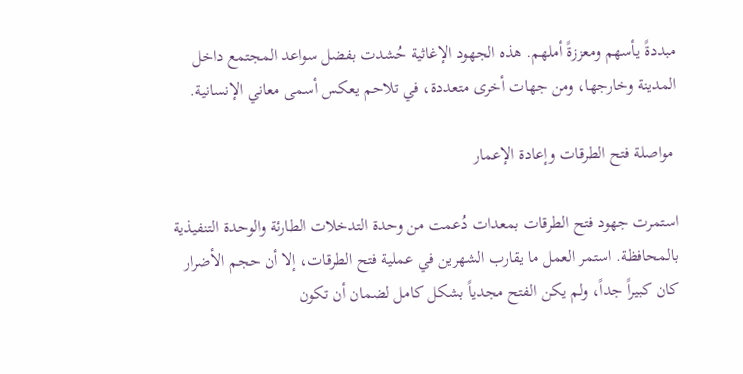مبددةً يأسهم ومعززةً أملهم. هذه الجهود الإغاثية حُشدت بفضل سواعد المجتمع داخل المدينة وخارجها، ومن جهات أخرى متعددة، في تلاحم يعكس أسمى معاني الإنسانية.

 مواصلة فتح الطرقات وإعادة الإعمار

استمرت جهود فتح الطرقات بمعدات دُعمت من وحدة التدخلات الطارئة والوحدة التنفيذية بالمحافظة. استمر العمل ما يقارب الشهرين في عملية فتح الطرقات، إلا أن حجم الأضرار كان كبيراً جداً، ولم يكن الفتح مجدياً بشكل كامل لضمان أن تكون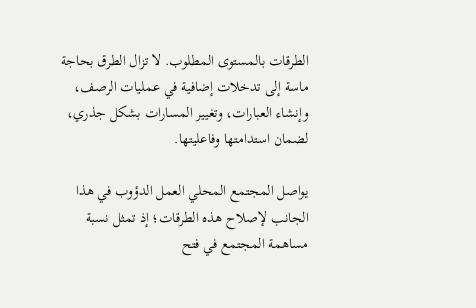الطرقات بالمستوى المطلوب. لا تزال الطرق بحاجة ماسة إلى تدخلات إضافية في عمليات الرصف، وإنشاء العبارات، وتغيير المسارات بشكل جذري، لضمان استدامتها وفاعليتها.

يواصل المجتمع المحلي العمل الدؤوب في هذا الجانب لإصلاح هذه الطرقات؛ إذ تمثل نسبة مساهمة المجتمع في فتح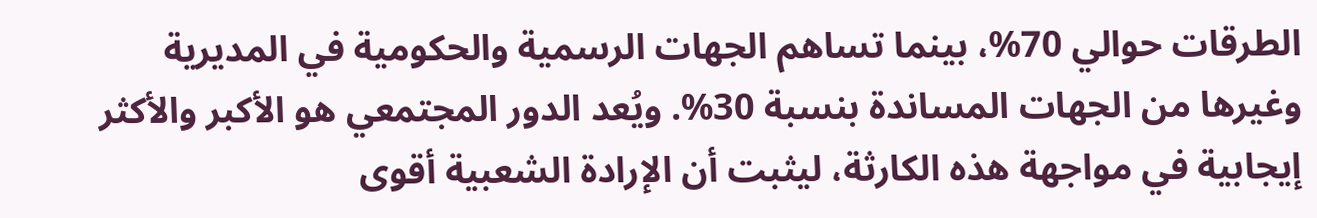الطرقات حوالي 70%، بينما تساهم الجهات الرسمية والحكومية في المديرية وغيرها من الجهات المساندة بنسبة 30%. ويُعد الدور المجتمعي هو الأكبر والأكثر إيجابية في مواجهة هذه الكارثة، ليثبت أن الإرادة الشعبية أقوى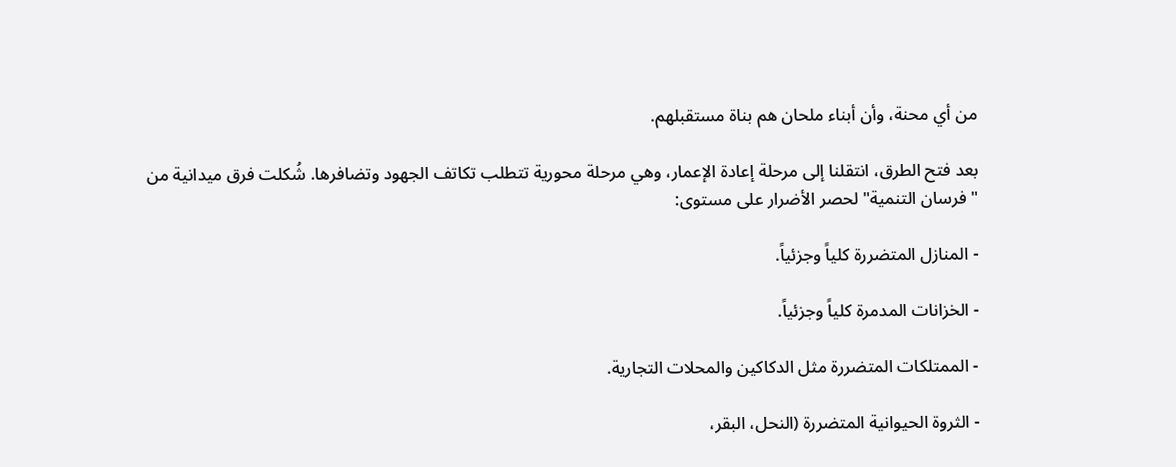من أي محنة، وأن أبناء ملحان هم بناة مستقبلهم.

بعد فتح الطرق، انتقلنا إلى مرحلة إعادة الإعمار، وهي مرحلة محورية تتطلب تكاتف الجهود وتضافرها. شُكلت فرق ميدانية من "فرسان التنمية" لحصر الأضرار على مستوى:

- المنازل المتضررة كلياً وجزئياً.

- الخزانات المدمرة كلياً وجزئياً.

- الممتلكات المتضررة مثل الدكاكين والمحلات التجارية.

- الثروة الحيوانية المتضررة (النحل، البقر،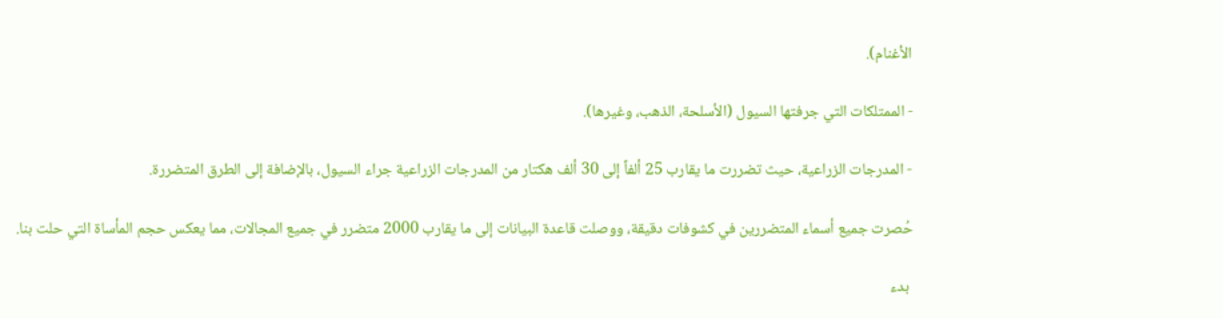الأغنام).

- الممتلكات التي جرفتها السيول (الأسلحة، الذهب، وغيرها).

- المدرجات الزراعية، حيث تضررت ما يقارب 25 ألفاً إلى 30 ألف هكتار من المدرجات الزراعية جراء السيول، بالإضافة إلى الطرق المتضررة.

حُصرت جميع أسماء المتضررين في كشوفات دقيقة، ووصلت قاعدة البيانات إلى ما يقارب 2000 متضرر في جميع المجالات، مما يعكس حجم المأساة التي حلت بنا.

 بدء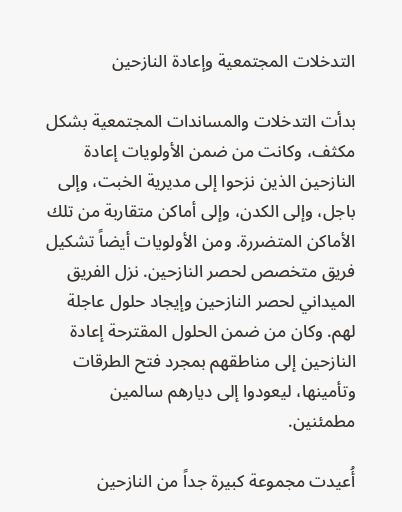التدخلات المجتمعية وإعادة النازحين

بدأت التدخلات والمساندات المجتمعية بشكل مكثف، وكانت من ضمن الأولويات إعادة النازحين الذين نزحوا إلى مديرية الخبت، وإلى باجل، وإلى الكدن، وإلى أماكن متقاربة من تلك الأماكن المتضررة. ومن الأولويات أيضاً تشكيل فريق متخصص لحصر النازحين. نزل الفريق الميداني لحصر النازحين وإيجاد حلول عاجلة لهم. وكان من ضمن الحلول المقترحة إعادة النازحين إلى مناطقهم بمجرد فتح الطرقات وتأمينها، ليعودوا إلى ديارهم سالمين مطمئنين.

أُعيدت مجموعة كبيرة جداً من النازحين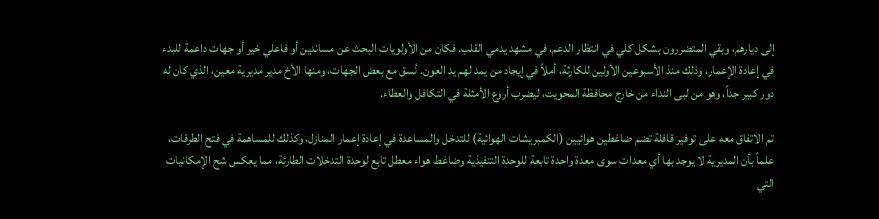إلى ديارهم، وبقي المتضررون بشكل كلي في انتظار الدعم، في مشهد يدمي القلب. فكان من الأولويات البحث عن مساندين أو فاعلي خير أو جهات داعمة للبدء في إعادة الإعمار، وذلك منذ الأسبوعين الأولين للكارثة، أملاً في إيجاد من يمد لهم يد العون. نُسق مع بعض الجهات، ومنها الأخ مدير مديرية معين، الذي كان له دور كبير جداً، وهو من لبى النداء من خارج محافظة المحويت، ليضرب أروع الأمثلة في التكافل والعطاء.

تم الاتفاق معه على توفير قافلة تضم ضاغطين هوائيين (الكمبريشات الهوائية) للتدخل والمساعدة في إعادة إعمار المنازل، وكذلك للمساهمة في فتح الطرقات، علماً بأن المديرية لا يوجد بها أي معدات سوى معدة واحدة تابعة للوحدة التنفيذية وضاغط هواء معطل تابع لوحدة التدخلات الطارئة، مما يعكس شح الإمكانيات التي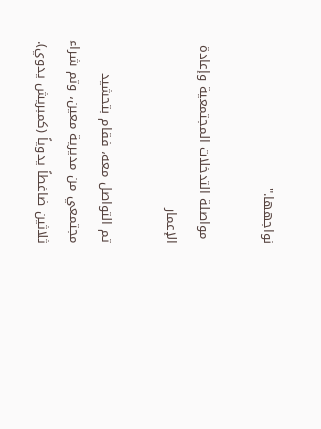نواجهها."

 مواصلة التدخلات المجتمعية وإعادة الإعمار

تم التواصل معه، فقام بتحشيد مجتمعي من مديرية معين، وتم شراء ثلاثين ضاغطاً يدوياً (كمبريش يدوي).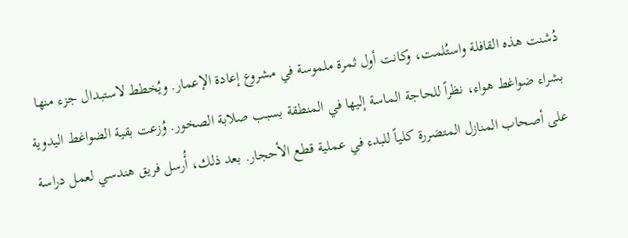دُشنت هذه القافلة واستُلمت، وكانت أول ثمرة ملموسة في مشروع إعادة الإعمار. ويُخطط لاستبدال جزء منها بشراء ضواغط هواء، نظراً للحاجة الماسة إليها في المنطقة بسبب صلابة الصخور. وُزعت بقية الضواغط اليدوية على أصحاب المنازل المتضررة كلياً للبدء في عملية قطع الأحجار. بعد ذلك، أُرسل فريق هندسي لعمل دراسة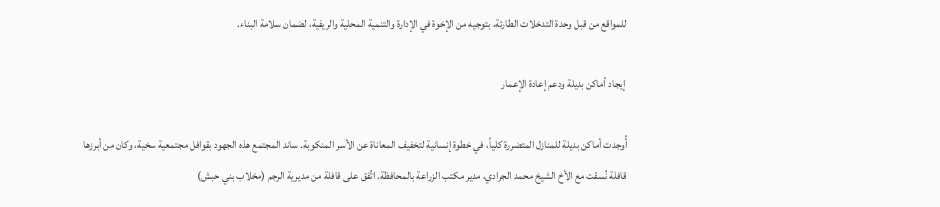للمواقع من قبل وحدة التدخلات الطارئة، بتوجيه من الإخوة في الإدارة والتنمية المحلية والريفية، لضمان سلامة البناء.

 إيجاد أماكن بديلة ودعم إعادة الإعمار

أُوجدت أماكن بديلة للمنازل المتضررة كلياً، في خطوة إنسانية لتخفيف المعاناة عن الأسر المنكوبة. ساند المجتمع هذه الجهود بقوافل مجتمعية سخية، وكان من أبرزها قافلة نُسقت مع الأخ الشيخ محمد الجرادي، مدير مكتب الزراعة بالمحافظة. اتُفق على قافلة من مديرية الرجم (مخلاب بني حبش)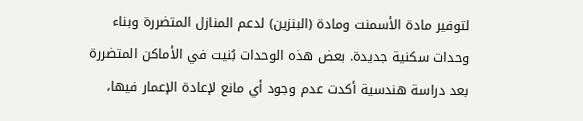لتوفير مادة الأسمنت ومادة (البنزين) لدعم المنازل المتضررة وبناء وحدات سكنية جديدة. بعض هذه الوحدات بُنيت في الأماكن المتضررة بعد دراسة هندسية أكدت عدم وجود أي مانع لإعادة الإعمار فيها،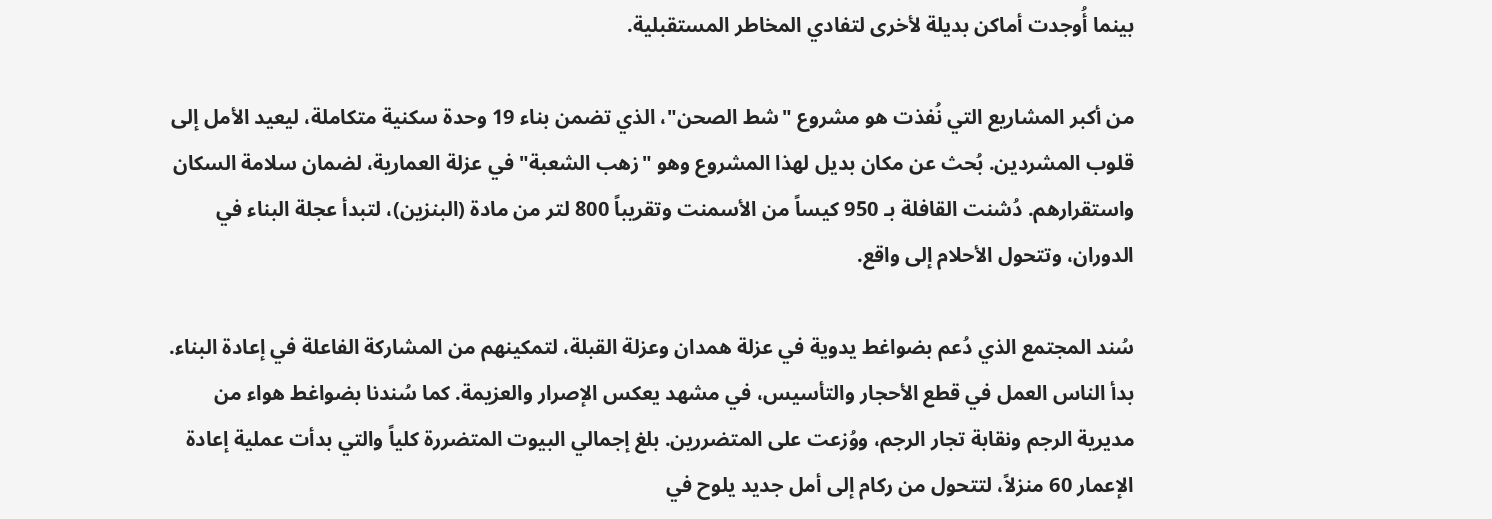بينما أُوجدت أماكن بديلة لأخرى لتفادي المخاطر المستقبلية.

من أكبر المشاريع التي نُفذت هو مشروع "شط الصحن"، الذي تضمن بناء 19 وحدة سكنية متكاملة، ليعيد الأمل إلى قلوب المشردين. بُحث عن مكان بديل لهذا المشروع وهو "زهب الشعبة" في عزلة العمارية، لضمان سلامة السكان واستقرارهم. دُشنت القافلة بـ 950 كيساً من الأسمنت وتقريباً 800 لتر من مادة (البنزين)، لتبدأ عجلة البناء في الدوران، وتتحول الأحلام إلى واقع.

سُند المجتمع الذي دُعم بضواغط يدوية في عزلة همدان وعزلة القبلة، لتمكينهم من المشاركة الفاعلة في إعادة البناء. بدأ الناس العمل في قطع الأحجار والتأسيس، في مشهد يعكس الإصرار والعزيمة. كما سُندنا بضواغط هواء من مديرية الرجم ونقابة تجار الرجم، ووُزعت على المتضررين. بلغ إجمالي البيوت المتضررة كلياً والتي بدأت عملية إعادة الإعمار 60 منزلاً، لتتحول من ركام إلى أمل جديد يلوح في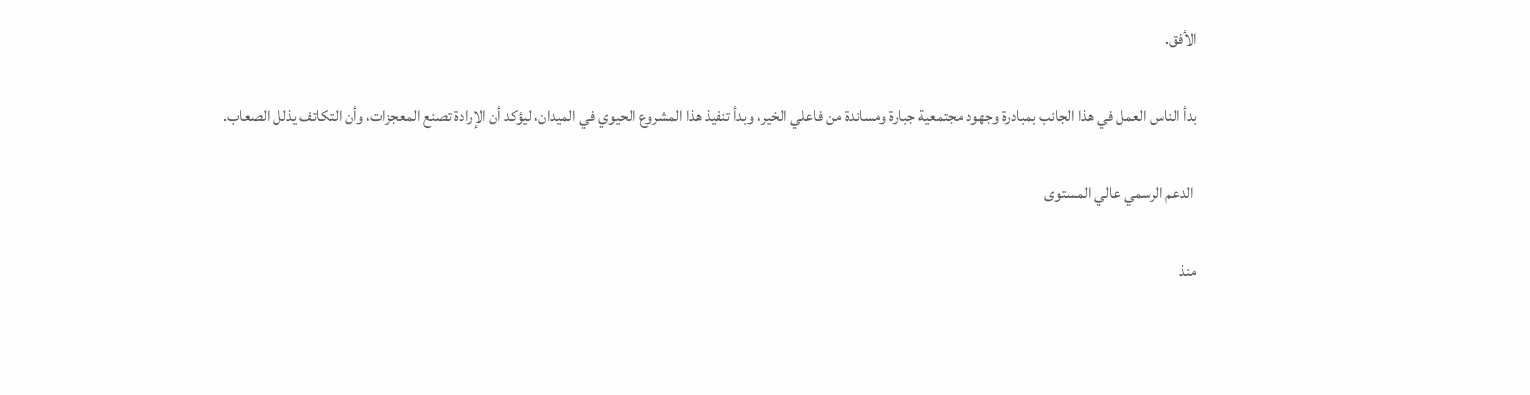الأفق.

بدأ الناس العمل في هذا الجانب بمبادرة وجهود مجتمعية جبارة ومساندة من فاعلي الخير، وبدأ تنفيذ هذا المشروع الحيوي في الميدان، ليؤكد أن الإرادة تصنع المعجزات، وأن التكاتف يذلل الصعاب.

 الدعم الرسمي عالي المستوى

منذ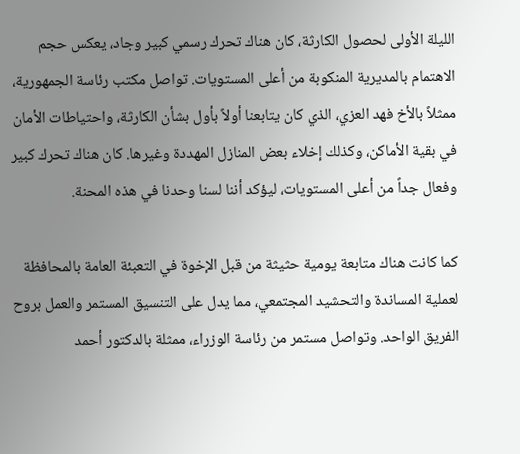الليلة الأولى لحصول الكارثة، كان هناك تحرك رسمي كبير وجاد، يعكس حجم الاهتمام بالمديرية المنكوبة من أعلى المستويات. تواصل مكتب رئاسة الجمهورية، ممثلاً بالأخ فهد العزي، الذي كان يتابعنا أولاً بأول بشأن الكارثة، واحتياطات الأمان في بقية الأماكن، وكذلك إخلاء بعض المنازل المهددة وغيرها. كان هناك تحرك كبير وفعال جداً من أعلى المستويات، ليؤكد أننا لسنا وحدنا في هذه المحنة.

كما كانت هناك متابعة يومية حثيثة من قبل الإخوة في التعبئة العامة بالمحافظة لعملية المساندة والتحشيد المجتمعي، مما يدل على التنسيق المستمر والعمل بروح الفريق الواحد. وتواصل مستمر من رئاسة الوزراء، ممثلة بالدكتور أحمد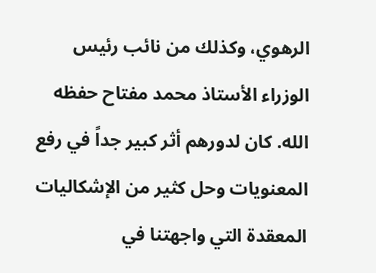الرهوي، وكذلك من نائب رئيس الوزراء الأستاذ محمد مفتاح حفظه الله. كان لدورهم أثر كبير جداً في رفع المعنويات وحل كثير من الإشكاليات المعقدة التي واجهتنا في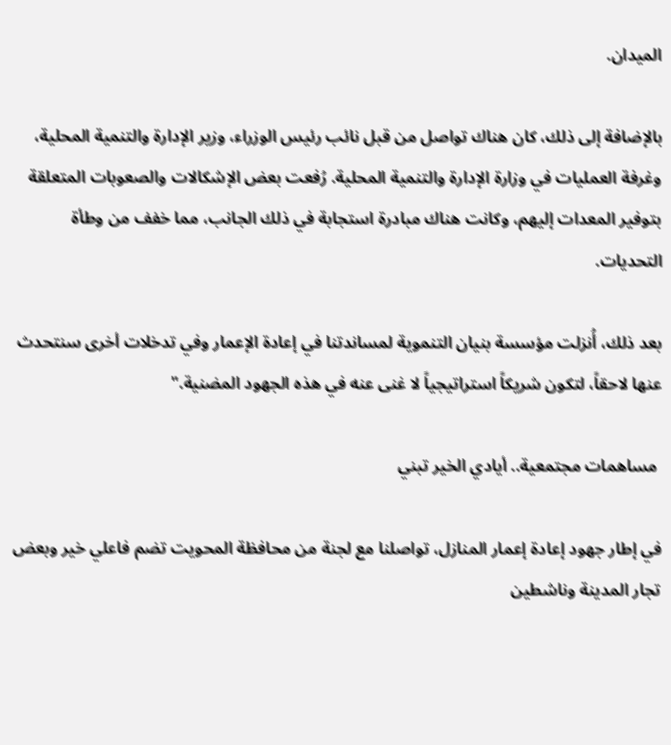الميدان.

بالإضافة إلى ذلك، كان هناك تواصل من قبل نائب رئيس الوزراء، وزير الإدارة والتنمية المحلية، وغرفة العمليات في وزارة الإدارة والتنمية المحلية. رُفعت بعض الإشكالات والصعوبات المتعلقة بتوفير المعدات إليهم، وكانت هناك مبادرة استجابة في ذلك الجانب، مما خفف من وطأة التحديات.

بعد ذلك، أُنزلت مؤسسة بنيان التنموية لمساندتنا في إعادة الإعمار وفي تدخلات أخرى سنتحدث عنها لاحقاً، لتكون شريكاً استراتيجياً لا غنى عنه في هذه الجهود المضنية."

 مساهمات مجتمعية.. أيادي الخير تبني

في إطار جهود إعادة إعمار المنازل، تواصلنا مع لجنة من محافظة المحويت تضم فاعلي خير وبعض تجار المدينة وناشطين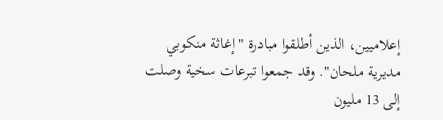إعلاميين، الذين أطلقوا مبادرة "إغاثة منكوبي مديرية ملحان". وقد جمعوا تبرعات سخية وصلت إلى 13 مليون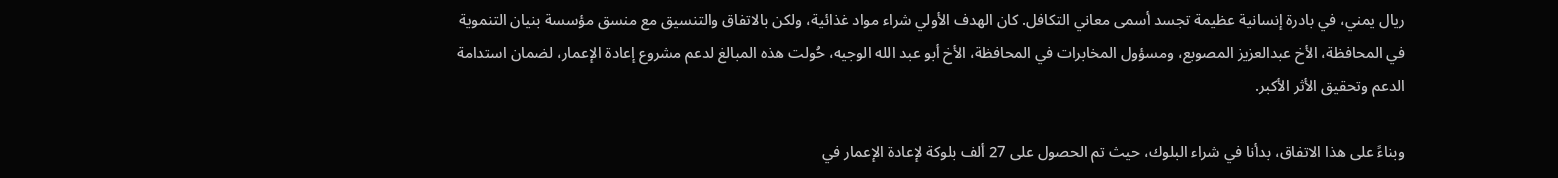ريال يمني، في بادرة إنسانية عظيمة تجسد أسمى معاني التكافل. كان الهدف الأولي شراء مواد غذائية، ولكن بالاتفاق والتنسيق مع منسق مؤسسة بنيان التنموية في المحافظة، الأخ عبدالعزيز المصوبع، ومسؤول المخابرات في المحافظة، الأخ أبو عبد الله الوجيه، حُولت هذه المبالغ لدعم مشروع إعادة الإعمار، لضمان استدامة الدعم وتحقيق الأثر الأكبر.

وبناءً على هذا الاتفاق، بدأنا في شراء البلوك، حيث تم الحصول على 27 ألف بلوكة لإعادة الإعمار في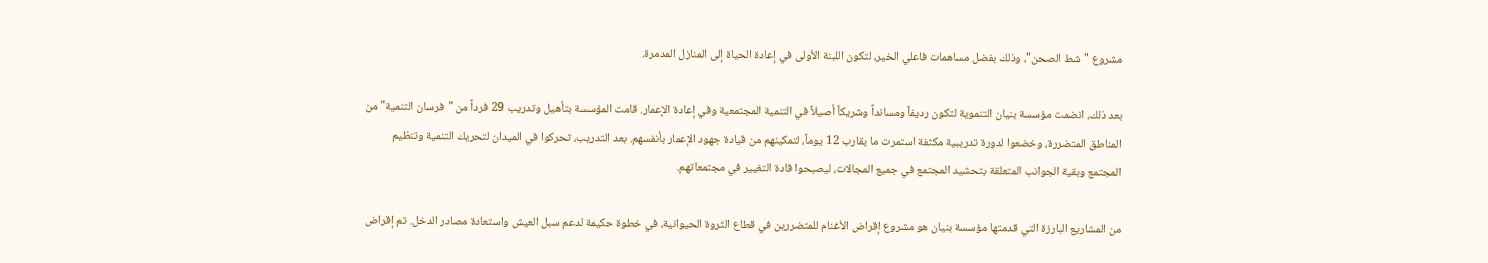مشروع "شط الصحن"، وذلك بفضل مساهمات فاعلي الخير، لتكون اللبنة الأولى في إعادة الحياة إلى المنازل المدمرة.

بعد ذلك، انضمت مؤسسة بنيان التنموية لتكون رديفاً ومسانداً وشريكاً أصيلاً في التنمية المجتمعية وفي إعادة الإعمار. قامت المؤسسة بتأهيل وتدريب 29 فرداً من "فرسان التنمية" من المناطق المتضررة، وخضعوا لدورة تدريبية مكثفة استمرت ما يقارب 12 يوماً، لتمكينهم من قيادة جهود الإعمار بأنفسهم. بعد التدريب، تحركوا في الميدان لتحريك التنمية وتنظيم المجتمع وبقية الجوانب المتعلقة بتحشيد المجتمع في جميع المجالات، ليصبحوا قادة التغيير في مجتمعاتهم.

من المشاريع البارزة التي قدمتها مؤسسة بنيان هو مشروع إقراض الأغنام للمتضررين في قطاع الثروة الحيوانية، في خطوة حكيمة لدعم سبل العيش واستعادة مصادر الدخل. تم إقراض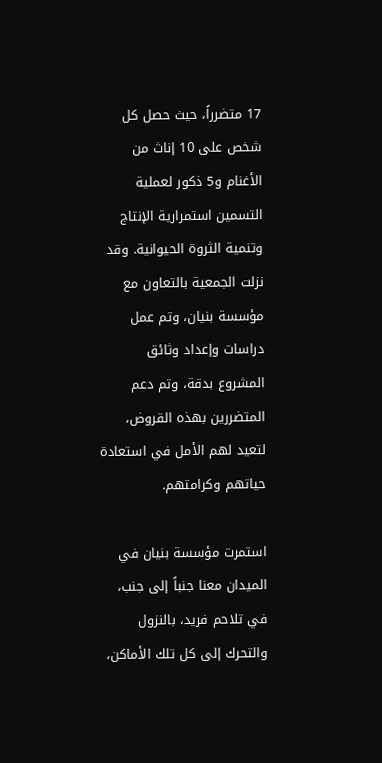17 متضرراً، حيث حصل كل شخص على 10 إناث من الأغنام و5 ذكور لعملية التسمين استمرارية الإنتاج وتنمية الثروة الحيوانية. وقد نزلت الجمعية بالتعاون مع مؤسسة بنيان، وتم عمل دراسات وإعداد وثائق المشروع بدقة، وتم دعم المتضررين بهذه القروض، لتعيد لهم الأمل في استعادة حياتهم وكرامتهم.

استمرت مؤسسة بنيان في الميدان معنا جنباً إلى جنب، في تلاحم فريد، بالنزول والتحرك إلى كل تلك الأماكن،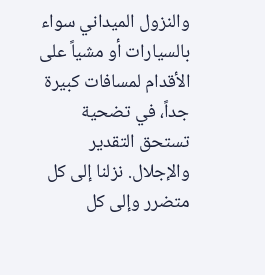والنزول الميداني سواء بالسيارات أو مشياً على الأقدام لمسافات كبيرة جداً، في تضحية تستحق التقدير والإجلال. نزلنا إلى كل متضرر وإلى كل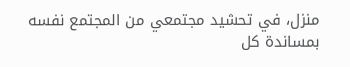منزل، في تحشيد مجتمعي من المجتمع نفسه بمساندة كل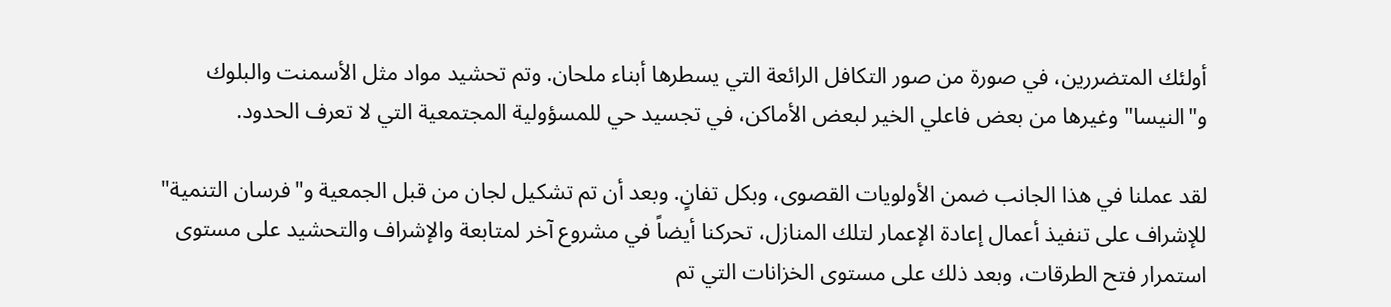أولئك المتضررين، في صورة من صور التكافل الرائعة التي يسطرها أبناء ملحان. وتم تحشيد مواد مثل الأسمنت والبلوك و"النيسا" وغيرها من بعض فاعلي الخير لبعض الأماكن، في تجسيد حي للمسؤولية المجتمعية التي لا تعرف الحدود.

لقد عملنا في هذا الجانب ضمن الأولويات القصوى، وبكل تفانٍ. وبعد أن تم تشكيل لجان من قبل الجمعية و"فرسان التنمية" للإشراف على تنفيذ أعمال إعادة الإعمار لتلك المنازل، تحركنا أيضاً في مشروع آخر لمتابعة والإشراف والتحشيد على مستوى استمرار فتح الطرقات، وبعد ذلك على مستوى الخزانات التي تم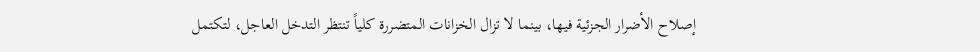إصلاح الأضرار الجزئية فيها، بينما لا تزال الخزانات المتضررة كلياً تنتظر التدخل العاجل، لتكتمل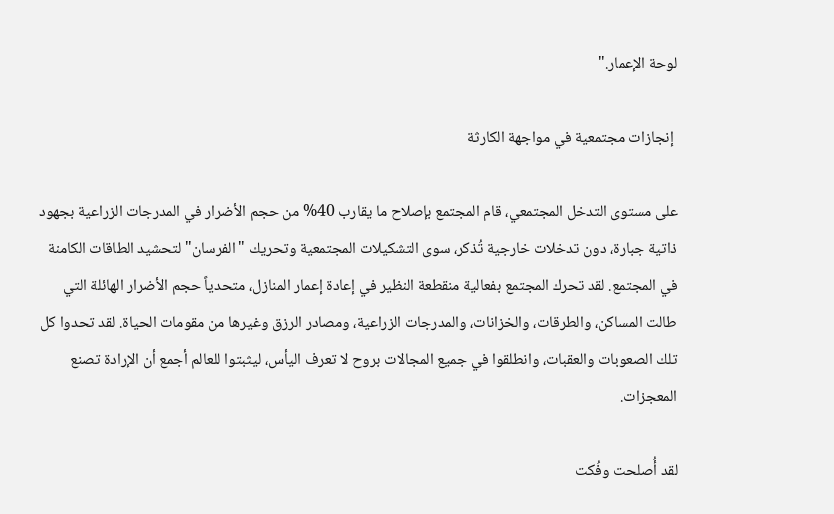لوحة الإعمار."

 إنجازات مجتمعية في مواجهة الكارثة

على مستوى التدخل المجتمعي، قام المجتمع بإصلاح ما يقارب 40% من حجم الأضرار في المدرجات الزراعية بجهود ذاتية جبارة، دون تدخلات خارجية تُذكر، سوى التشكيلات المجتمعية وتحريك "الفرسان" لتحشيد الطاقات الكامنة في المجتمع. لقد تحرك المجتمع بفعالية منقطعة النظير في إعادة إعمار المنازل، متحدياً حجم الأضرار الهائلة التي طالت المساكن، والطرقات، والخزانات، والمدرجات الزراعية، ومصادر الرزق وغيرها من مقومات الحياة. لقد تحدوا كل تلك الصعوبات والعقبات، وانطلقوا في جميع المجالات بروح لا تعرف اليأس، ليثبتوا للعالم أجمع أن الإرادة تصنع المعجزات.

لقد أُصلحت وفُكت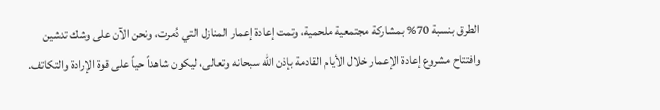الطرق بنسبة 70% بمشاركة مجتمعية ملحمية، وتمت إعادة إعمار المنازل التي دُمرت، ونحن الآن على وشك تدشين وافتتاح مشروع إعادة الإعمار خلال الأيام القادمة بإذن الله سبحانه وتعالى، ليكون شاهداً حياً على قوة الإرادة والتكاتف.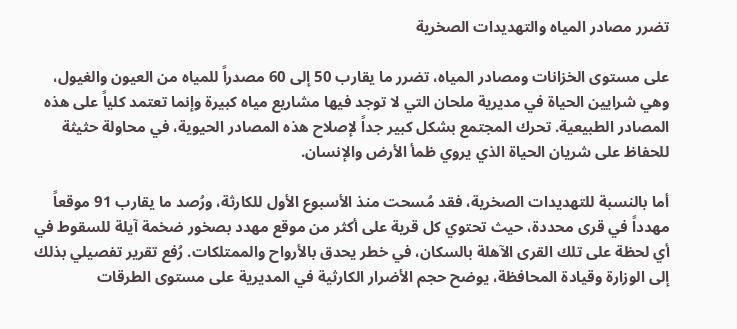تضرر مصادر المياه والتهديدات الصخرية

على مستوى الخزانات ومصادر المياه، تضرر ما يقارب 50 إلى 60 مصدراً للمياه من العيون والغيول، وهي شرايين الحياة في مديرية ملحان التي لا توجد فيها مشاريع مياه كبيرة وإنما تعتمد كلياً على هذه المصادر الطبيعية. تحرك المجتمع بشكل كبير جداً لإصلاح هذه المصادر الحيوية، في محاولة حثيثة للحفاظ على شريان الحياة الذي يروي ظمأ الأرض والإنسان.

أما بالنسبة للتهديدات الصخرية، فقد مُسحت منذ الأسبوع الأول للكارثة، ورُصد ما يقارب 91 موقعاً مهدداً في قرى محددة، حيث تحتوي كل قرية على أكثر من موقع مهدد بصخور ضخمة آيلة للسقوط في أي لحظة على تلك القرى الآهلة بالسكان، في خطر يحدق بالأرواح والممتلكات. رُفع تقرير تفصيلي بذلك إلى الوزارة وقيادة المحافظة، يوضح حجم الأضرار الكارثية في المديرية على مستوى الطرقات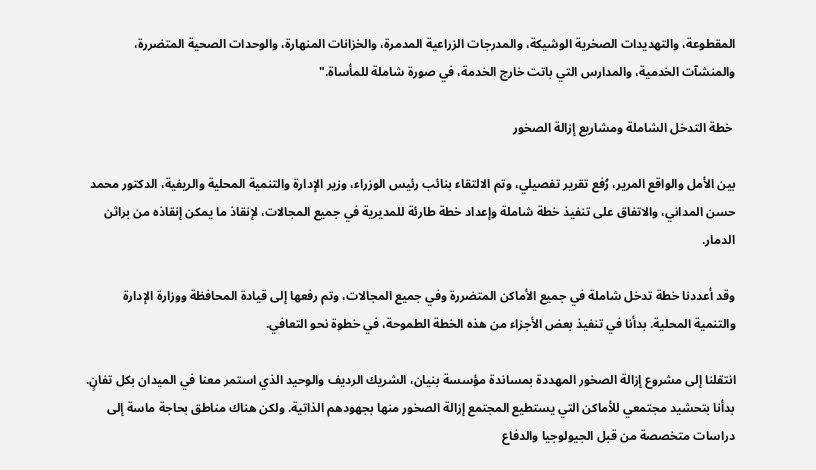المقطوعة، والتهديدات الصخرية الوشيكة، والمدرجات الزراعية المدمرة، والخزانات المنهارة، والوحدات الصحية المتضررة، والمنشآت الخدمية، والمدارس التي باتت خارج الخدمة، في صورة شاملة للمأساة."

 خطة التدخل الشاملة ومشاريع إزالة الصخور

بين الأمل والواقع المرير، رُفع تقرير تفصيلي، وتم الالتقاء بنائب رئيس الوزراء، وزير الإدارة والتنمية المحلية والريفية، الدكتور محمد حسن المداني، والاتفاق على تنفيذ خطة شاملة وإعداد خطة طارئة للمديرية في جميع المجالات، لإنقاذ ما يمكن إنقاذه من براثن الدمار.

وقد أعددنا خطة تدخل شاملة في جميع الأماكن المتضررة وفي جميع المجالات، وتم رفعها إلى قيادة المحافظة ووزارة الإدارة والتنمية المحلية. بدأنا في تنفيذ بعض الأجزاء من هذه الخطة الطموحة، في خطوة نحو التعافي.

انتقلنا إلى مشروع إزالة الصخور المهددة بمساندة مؤسسة بنيان، الشريك الرديف والوحيد الذي استمر معنا في الميدان بكل تفانٍ. بدأنا بتحشيد مجتمعي للأماكن التي يستطيع المجتمع إزالة الصخور منها بجهودهم الذاتية. ولكن هناك مناطق بحاجة ماسة إلى دراسات متخصصة من قبل الجيولوجيا والدفاع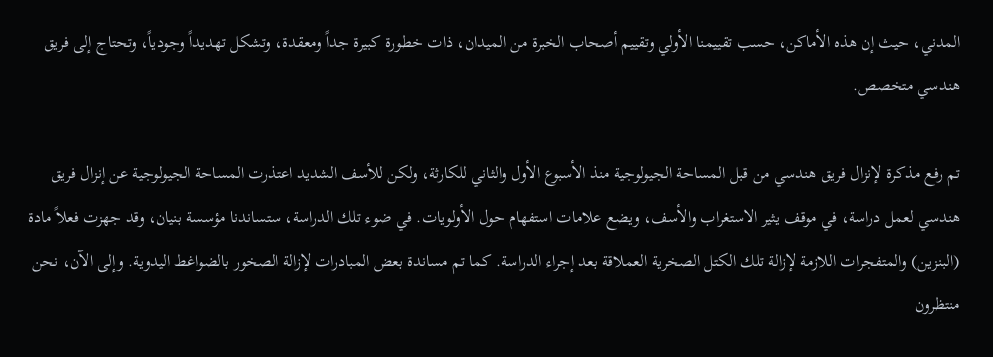المدني، حيث إن هذه الأماكن، حسب تقييمنا الأولي وتقييم أصحاب الخبرة من الميدان، ذات خطورة كبيرة جداً ومعقدة، وتشكل تهديداً وجودياً، وتحتاج إلى فريق هندسي متخصص.

تم رفع مذكرة لإنزال فريق هندسي من قبل المساحة الجيولوجية منذ الأسبوع الأول والثاني للكارثة، ولكن للأسف الشديد اعتذرت المساحة الجيولوجية عن إنزال فريق هندسي لعمل دراسة، في موقف يثير الاستغراب والأسف، ويضع علامات استفهام حول الأولويات. في ضوء تلك الدراسة، ستساندنا مؤسسة بنيان، وقد جهزت فعلاً مادة (البنزين) والمتفجرات اللازمة لإزالة تلك الكتل الصخرية العملاقة بعد إجراء الدراسة. كما تم مساندة بعض المبادرات لإزالة الصخور بالضواغط اليدوية. وإلى الآن، نحن منتظرون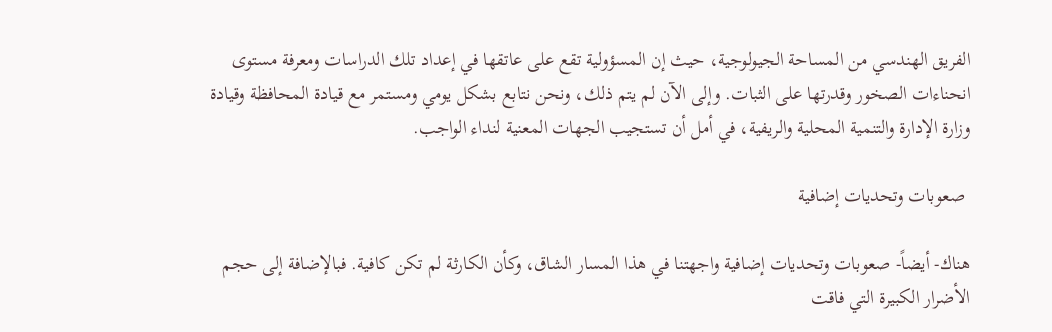الفريق الهندسي من المساحة الجيولوجية، حيث إن المسؤولية تقع على عاتقها في إعداد تلك الدراسات ومعرفة مستوى انحناءات الصخور وقدرتها على الثبات. وإلى الآن لم يتم ذلك، ونحن نتابع بشكل يومي ومستمر مع قيادة المحافظة وقيادة وزارة الإدارة والتنمية المحلية والريفية، في أمل أن تستجيب الجهات المعنية لنداء الواجب.

 صعوبات وتحديات إضافية

هناك- أيضاً- صعوبات وتحديات إضافية واجهتنا في هذا المسار الشاق، وكأن الكارثة لم تكن كافية. فبالإضافة إلى حجم الأضرار الكبيرة التي فاقت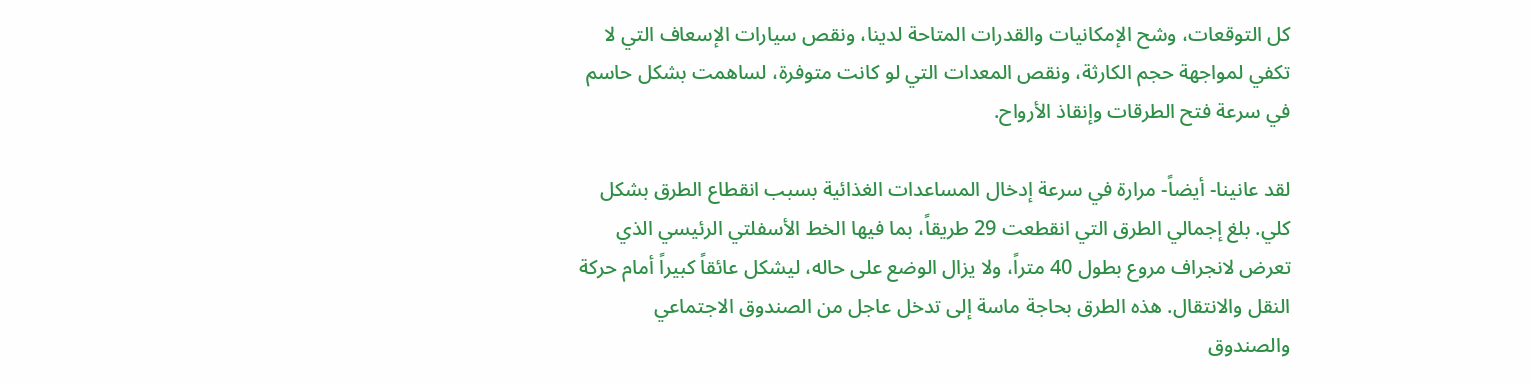كل التوقعات، وشح الإمكانيات والقدرات المتاحة لدينا، ونقص سيارات الإسعاف التي لا تكفي لمواجهة حجم الكارثة، ونقص المعدات التي لو كانت متوفرة، لساهمت بشكل حاسم في سرعة فتح الطرقات وإنقاذ الأرواح.

لقد عانينا- أيضاً- مرارة في سرعة إدخال المساعدات الغذائية بسبب انقطاع الطرق بشكل كلي. بلغ إجمالي الطرق التي انقطعت 29 طريقاً، بما فيها الخط الأسفلتي الرئيسي الذي تعرض لانجراف مروع بطول 40 متراً، ولا يزال الوضع على حاله، ليشكل عائقاً كبيراً أمام حركة النقل والانتقال. هذه الطرق بحاجة ماسة إلى تدخل عاجل من الصندوق الاجتماعي والصندوق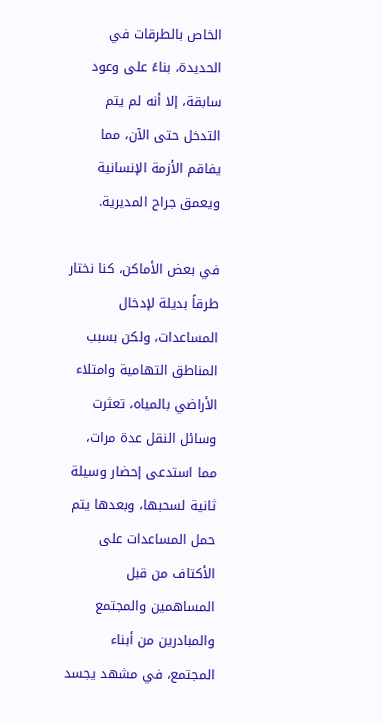الخاص بالطرقات في الحديدة، بناءً على وعود سابقة، إلا أنه لم يتم التدخل حتى الآن، مما يفاقم الأزمة الإنسانية ويعمق جراح المديرية.

في بعض الأماكن، كنا نختار طرقاً بديلة لإدخال المساعدات، ولكن بسبب المناطق التهامية وامتلاء الأراضي بالمياه، تعثرت وسائل النقل عدة مرات، مما استدعى إحضار وسيلة ثانية لسحبها، وبعدها يتم حمل المساعدات على الأكتاف من قبل المساهمين والمجتمع والمبادرين من أبناء المجتمع، في مشهد يجسد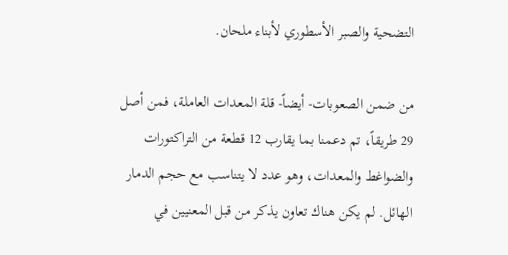التضحية والصبر الأسطوري لأبناء ملحان.

من ضمن الصعوبات- أيضاً- قلة المعدات العاملة، فمن أصل 29 طريقاً، تم دعمنا بما يقارب 12 قطعة من التراكتورات والضواغط والمعدات، وهو عدد لا يتناسب مع حجم الدمار الهائل. لم يكن هناك تعاون يذكر من قبل المعنيين في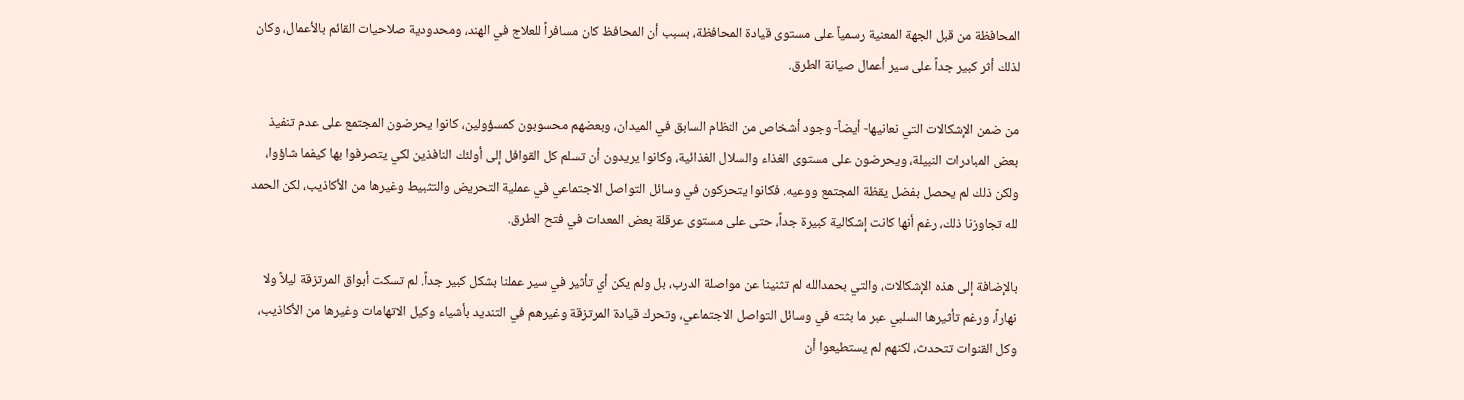المحافظة من قبل الجهة المعنية رسمياً على مستوى قيادة المحافظة، بسبب أن المحافظ كان مسافراً للعلاج في الهند، ومحدودية صلاحيات القائم بالأعمال، وكان لذلك أثر كبير جداً على سير أعمال صيانة الطرق.

من ضمن الإشكالات التي نعانيها- أيضاً- وجود أشخاص من النظام السابق في الميدان، وبعضهم محسوبون كمسؤولين، كانوا يحرضون المجتمع على عدم تنفيذ بعض المبادرات النبيلة، ويحرضون على مستوى الغذاء والسلال الغذائية، وكانوا يريدون أن تسلم كل القوافل إلى أولئك النافذين لكي يتصرفوا بها كيفما شاؤوا، ولكن ذلك لم يحصل بفضل يقظة المجتمع ووعيه. فكانوا يتحركون في وسائل التواصل الاجتماعي في عملية التحريض والتثبيط وغيرها من الأكاذيب، لكن الحمد لله تجاوزنا ذلك، رغم أنها كانت إشكالية كبيرة جداً، حتى على مستوى عرقلة بعض المعدات في فتح الطرق.

بالإضافة إلى هذه الإشكالات، والتي بحمدالله لم تثنينا عن مواصلة الدرب، بل ولم يكن أي تأثير في سير عملنا بشكل كبير جداً. لم تسكت أبواق المرتزقة ليلاً ولا نهاراً، ورغم تأثيرها السلبي عبر ما بثته في وسائل التواصل الاجتماعي، وتحرك قيادة المرتزقة وغيرهم في التنديد بأشياء وكيل الاتهامات وغيرها من الأكاذيب، وكل القنوات تتحدث، لكنهم لم يستطيعوا أن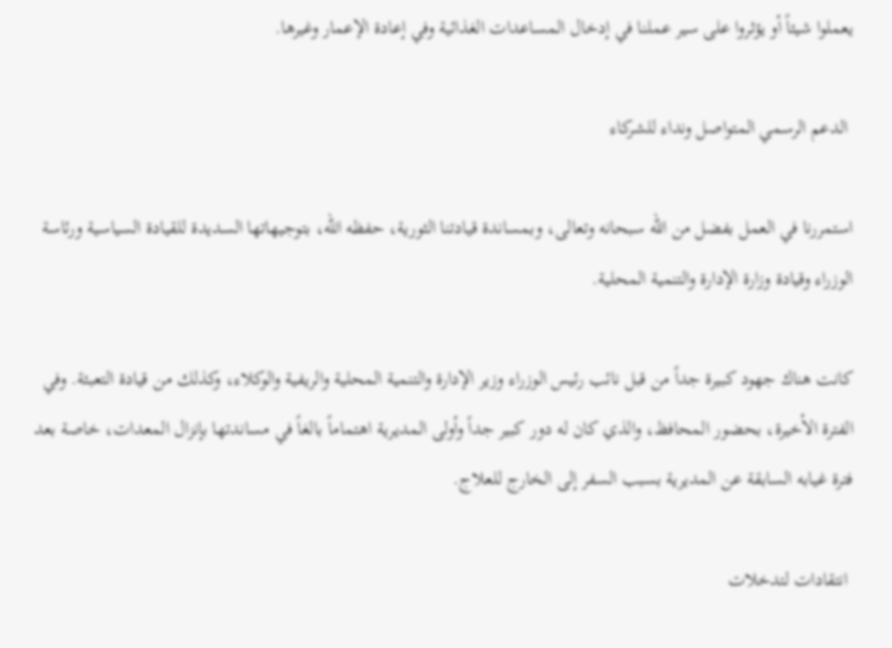يعملوا شيئاً أو يؤثروا على سير عملنا في إدخال المساعدات الغذائية وفي إعادة الإعمار وغيرها.

 الدعم الرسمي المتواصل ونداء للشركاء

استمررنا في العمل بفضل من الله سبحانه وتعالى، وبمساندة قيادتنا الثورية، حفظه الله، بتوجيهاتها السديدة للقيادة السياسية ورئاسة الوزراء وقيادة وزارة الإدارة والتنمية المحلية.

كانت هناك جهود كبيرة جداً من قبل نائب رئيس الوزراء وزير الإدارة والتنمية المحلية والريفية والوكلاء، وكذلك من قيادة التعبئة. وفي الفترة الأخيرة، بحضور المحافظ، والذي كان له دور كبير جداً وأولى المديرية اهتماماً بالغاً في مساندتها بإنزال المعدات، خاصة بعد فترة غيابه السابقة عن المديرية بسبب السفر إلى الخارج للعلاج.

 انتقادات لتدخلات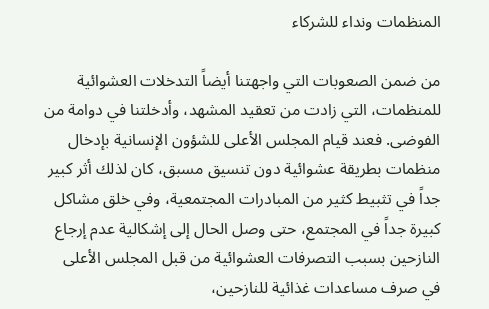المنظمات ونداء للشركاء

من ضمن الصعوبات التي واجهتنا أيضاً التدخلات العشوائية للمنظمات، التي زادت من تعقيد المشهد، وأدخلتنا في دوامة من الفوضى. فعند قيام المجلس الأعلى للشؤون الإنسانية بإدخال منظمات بطريقة عشوائية دون تنسيق مسبق، كان لذلك أثر كبير جداً في تثبيط كثير من المبادرات المجتمعية، وفي خلق مشاكل كبيرة جداً في المجتمع، حتى وصل الحال إلى إشكالية عدم إرجاع النازحين بسبب التصرفات العشوائية من قبل المجلس الأعلى في صرف مساعدات غذائية للنازحين،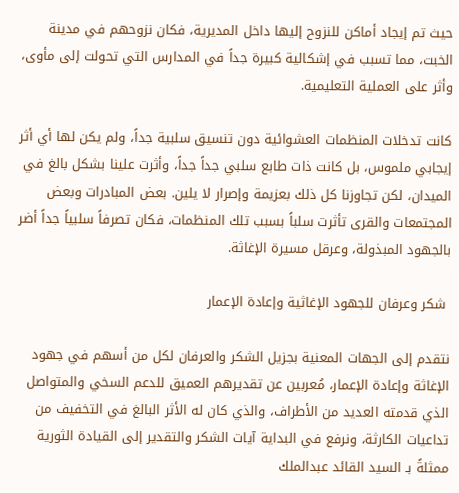حيث تم إيجاد أماكن للنزوح إليها داخل المديرية، فكان نزوحهم في مدينة الخبت، مما تسبب في إشكالية كبيرة جداً في المدارس التي تحولت إلى مأوى، وأثر على العملية التعليمية.

كانت تدخلات المنظمات العشوائية دون تنسيق سلبية جداً، ولم يكن لها أي أثر إيجابي ملموس، بل كانت ذات طابع سلبي جداً جداً، وأثرت علينا بشكل بالغ في الميدان، لكن تجاوزنا كل ذلك بعزيمة وإصرار لا يلين. بعض المبادرات وبعض المجتمعات والقرى تأثرت سلباً بسبب تلك المنظمات، فكان تصرفاً سلبياً جداً أضر بالجهود المبذولة، وعرقل مسيرة الإغاثة.

 شكر وعرفان للجهود الإغاثية وإعادة الإعمار

نتقدم إلى الجهات المعنية بجزيل الشكر والعرفان لكل من أسهم في جهود الإغاثة وإعادة الإعمار، مُعربين عن تقديرهم العميق للدعم السخي والمتواصل الذي قدمته العديد من الأطراف، والذي كان له الأثر البالغ في التخفيف من تداعيات الكارثة، ونرفع في البداية آيات الشكر والتقدير إلى القيادة الثورية ممثلةً بـ السيد القائد عبدالملك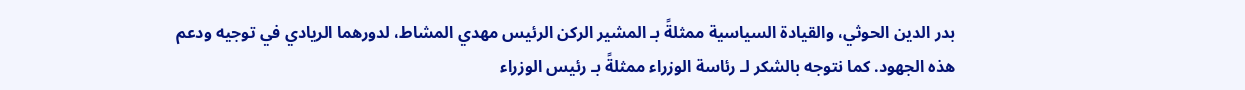بدر الدين الحوثي، والقيادة السياسية ممثلةً بـ المشير الركن الرئيس مهدي المشاط، لدورهما الريادي في توجيه ودعم هذه الجهود. كما نتوجه بالشكر لـ رئاسة الوزراء ممثلةً بـ رئيس الوزراء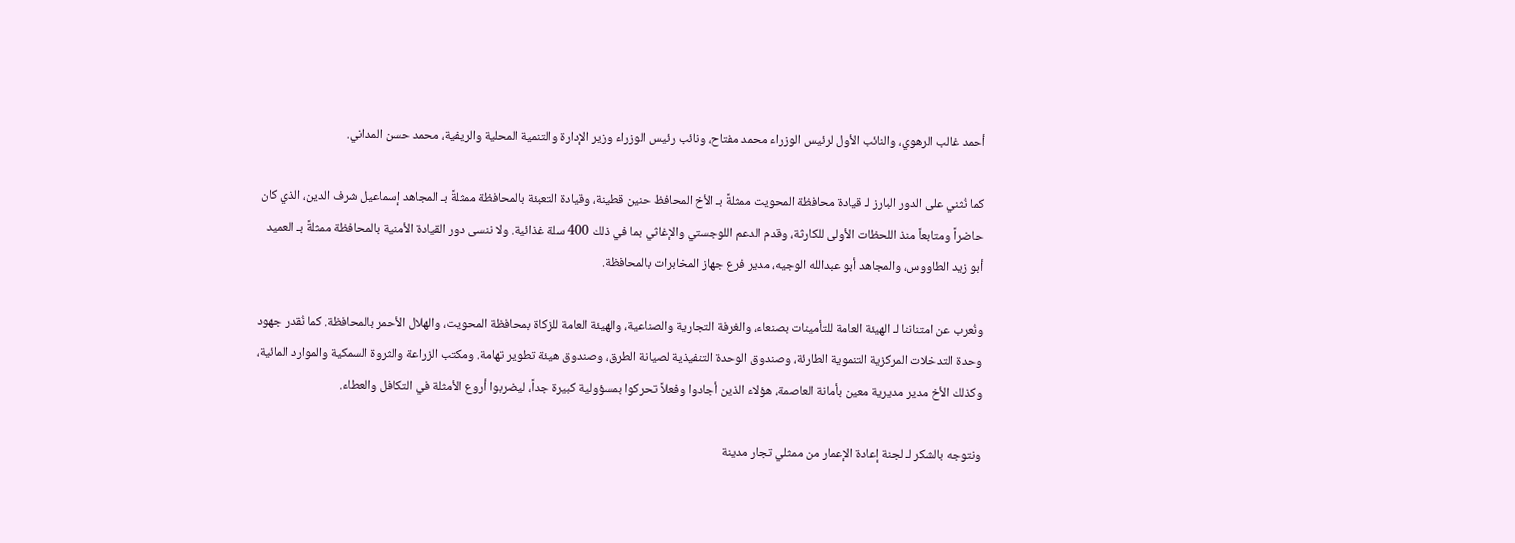أحمد غالب الرهوي، والنائب الأول لرئيس الوزراء محمد مفتاح، ونائب رئيس الوزراء وزير الإدارة والتنمية المحلية والريفية، محمد حسن المداني.

كما نُثني على الدور البارز لـ قيادة محافظة المحويت ممثلةً بـ الأخ المحافظ حنين قطينة، وقيادة التعبئة بالمحافظة ممثلةً بـ المجاهد إسماعيل شرف الدين، الذي كان حاضراً ومتابعاً منذ اللحظات الأولى للكارثة، وقدم الدعم اللوجستي والإغاثي بما في ذلك 400 سلة غذائية. ولا ننسى دور القيادة الأمنية بالمحافظة ممثلةً بـ العميد أبو زيد الطاووس، والمجاهد أبو عبدالله الوجيه، مدير فرع جهاز المخابرات بالمحافظة.

ونُعرب عن امتناننا لـ الهيئة العامة للتأمينات بصنعاء، والغرفة التجارية والصناعية، والهيئة العامة للزكاة بمحافظة المحويت، والهلال الأحمر بالمحافظة. كما نُقدر جهود وحدة التدخلات المركزية التنموية الطارئة، وصندوق الوحدة التنفيذية لصيانة الطرق، وصندوق هيئة تطوير تهامة. ومكتب الزراعة والثروة السمكية والموارد المائية، وكذلك الأخ مدير مديرية معين بأمانة العاصمة، هؤلاء الذين أجادوا وفعلاً تحركوا بمسؤولية كبيرة جداً، ليضربوا أروع الأمثلة في التكافل والعطاء.

ونتوجه بالشكر لـ لجنة إعادة الإعمار من ممثلي تجار مدينة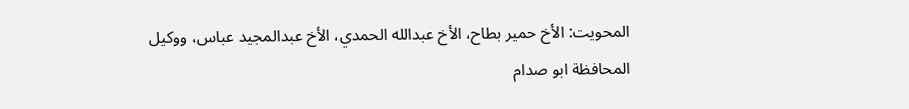المحويت: الأخ حمير بطاح، الأخ عبدالله الحمدي، الأخ عبدالمجيد عباس، ووكيل المحافظة ابو صدام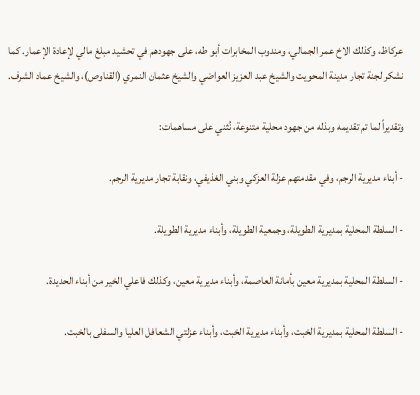عركاظ، وكذلك الاخ عمر الجمالي، ومندوب المخابرات أبو طه، على جهودهم في تحشيد مبلغ مالي لإعادة الإعمار. كما نشكر لجنة تجار مدينة المحويت والشيخ عبد العزيز العواضي والشيخ عثمان النمري (القناوص)، والشيخ عماد الشرف.

وتقديراً لما تم تقديمه وبذله من جهود محلية متنوعة، نُثني على مساهمات:

- أبناء مديرية الرجم، وفي مقدمتهم عزلة العزكي وبني الغذيفي، ونقابة تجار مديرية الرجم.

- السلطة المحلية بمديرية الطويلة، وجمعية الطويلة، وأبناء مديرية الطويلة.

- السلطة المحلية بمديرية معين بأمانة العاصمة، وأبناء مديرية معين، وكذلك فاعلي الخير من أبناء الحديدة.

- السلطة المحلية بمديرية الخبت، وأبناء مديرية الخبت، وأبناء عزلتي الشعافل العليا والسفلى بالخبت.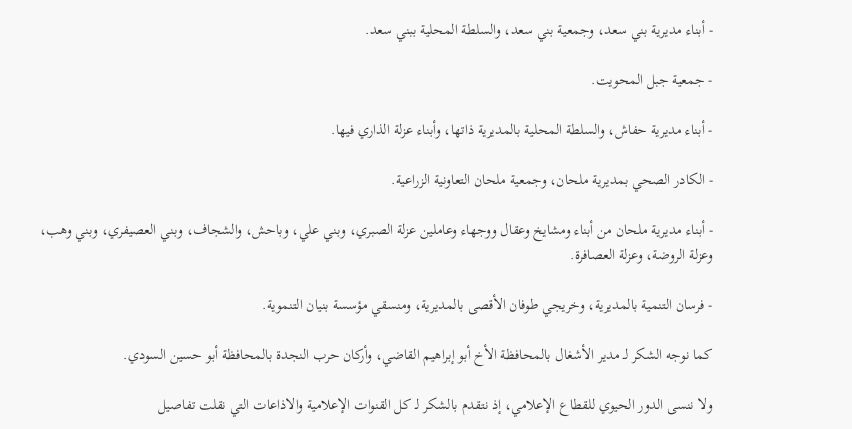- أبناء مديرية بني سعد، وجمعية بني سعد، والسلطة المحلية ببني سعد.

- جمعية جبل المحويت.

- أبناء مديرية حفاش، والسلطة المحلية بالمديرية ذاتها، وأبناء عزلة الذاري فيها.

- الكادر الصحي بمديرية ملحان، وجمعية ملحان التعاونية الزراعية.

- أبناء مديرية ملحان من أبناء ومشايخ وعقال ووجهاء وعاملين عزلة الصبري، وبني علي، وباحش، والشجاف، وبني العصيفري، وبني وهب، وعزلة الروضة، وعزلة العصافرة.

- فرسان التنمية بالمديرية، وخريجي طوفان الأقصى بالمديرية، ومنسقي مؤسسة بنيان التنموية.

كما نوجه الشكر لـ مدير الأشغال بالمحافظة الأخ أبو إبراهيم القاضي، وأركان حرب النجدة بالمحافظة أبو حسين السودي.

ولا ننسى الدور الحيوي للقطاع الإعلامي، إذ نتقدم بالشكر لـ كل القنوات الإعلامية والاذاعات التي نقلت تفاصيل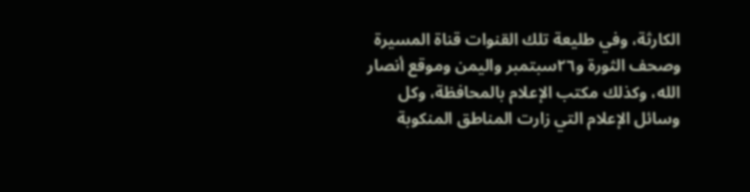الكارثة، وفي طليعة تلك القنوات قناة المسيرة وصحف الثورة و٢٦سبتمبر واليمن وموقع أنصار الله، وكذلك مكتب الإعلام بالمحافظة، وكل وسائل الإعلام التي زارت المناطق المنكوبة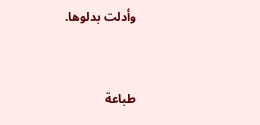وأدلت بدلوها.


طباعة